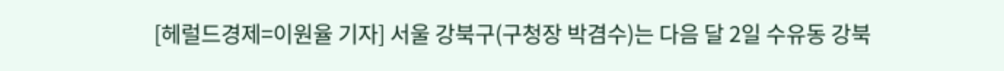[헤럴드경제=이원율 기자] 서울 강북구(구청장 박겸수)는 다음 달 2일 수유동 강북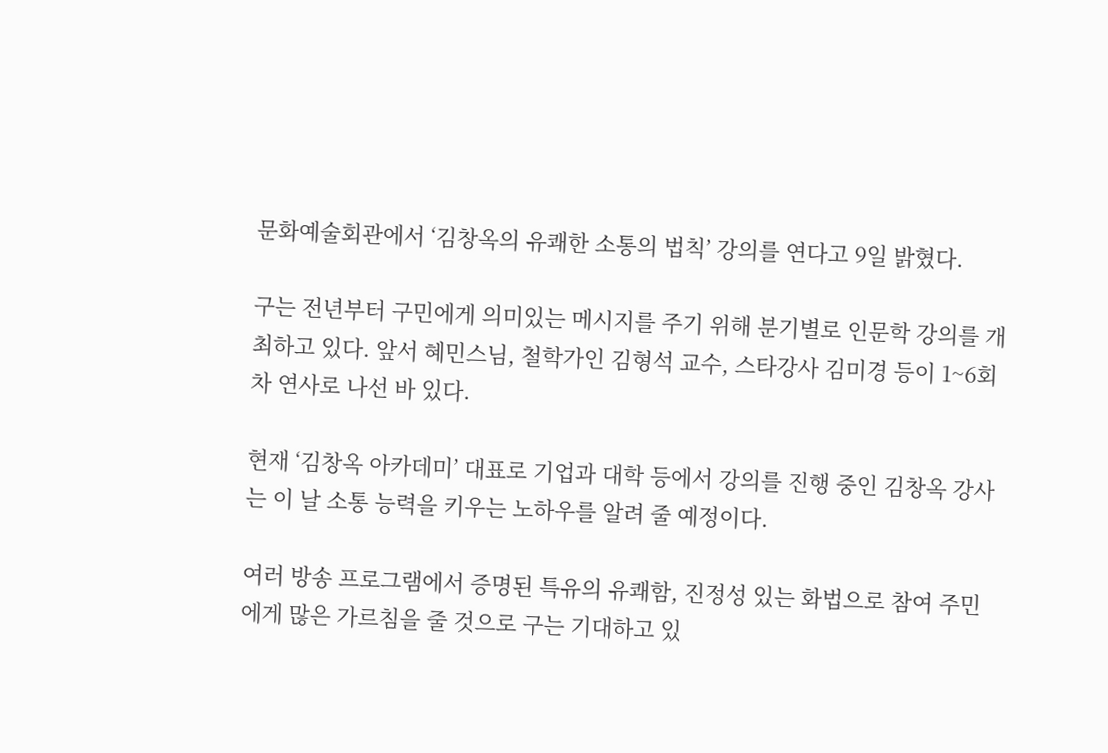문화예술회관에서 ‘김창옥의 유쾌한 소통의 법칙’ 강의를 연다고 9일 밝혔다.

구는 전년부터 구민에게 의미있는 메시지를 주기 위해 분기별로 인문학 강의를 개최하고 있다. 앞서 혜민스님, 철학가인 김형석 교수, 스타강사 김미경 등이 1~6회차 연사로 나선 바 있다.

현재 ‘김창옥 아카데미’ 대표로 기업과 대학 등에서 강의를 진행 중인 김창옥 강사는 이 날 소통 능력을 키우는 노하우를 알려 줄 예정이다.

여러 방송 프로그램에서 증명된 특유의 유쾌함, 진정성 있는 화법으로 참여 주민에게 많은 가르침을 줄 것으로 구는 기대하고 있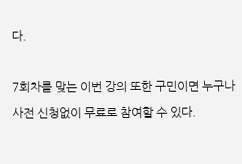다.

7회차를 맞는 이번 강의 또한 구민이면 누구나 사전 신청없이 무료로 참여할 수 있다.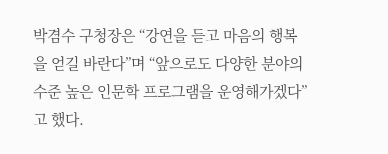박겸수 구청장은 “강연을 듣고 마음의 행복을 얻길 바란다”며 “앞으로도 다양한 분야의 수준 높은 인문학 프로그램을 운영해가겠다”고 했다.